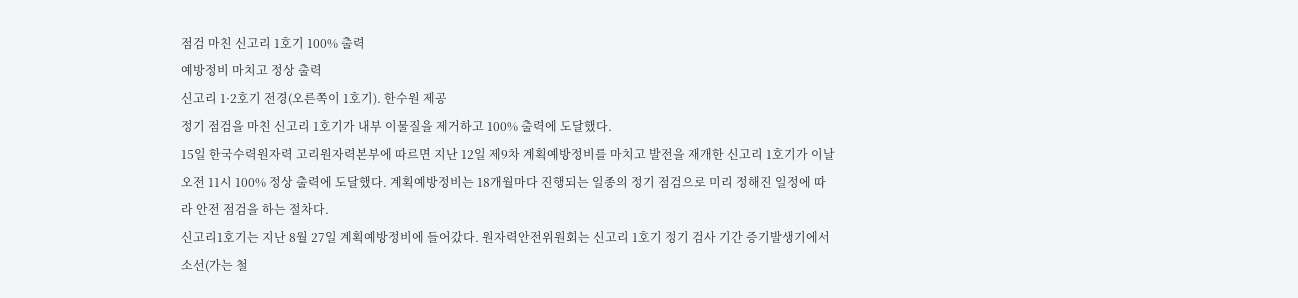점검 마친 신고리 1호기 100% 출력
예방정비 마치고 정상 출력
신고리 1·2호기 전경(오른쪽이 1호기). 한수원 제공
정기 점검을 마친 신고리 1호기가 내부 이물질을 제거하고 100% 출력에 도달했다.
15일 한국수력원자력 고리원자력본부에 따르면 지난 12일 제9차 계획예방정비를 마치고 발전을 재개한 신고리 1호기가 이날 오전 11시 100% 정상 출력에 도달했다. 계획예방정비는 18개월마다 진행되는 일종의 정기 점검으로 미리 정해진 일정에 따라 안전 점검을 하는 절차다.
신고리1호기는 지난 8월 27일 계획예방정비에 들어갔다. 원자력안전위원회는 신고리 1호기 정기 검사 기간 증기발생기에서 소선(가는 철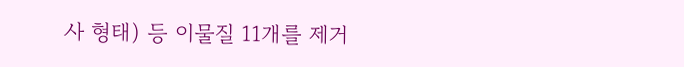사 형태) 등 이물질 11개를 제거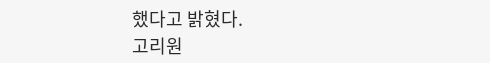했다고 밝혔다.
고리원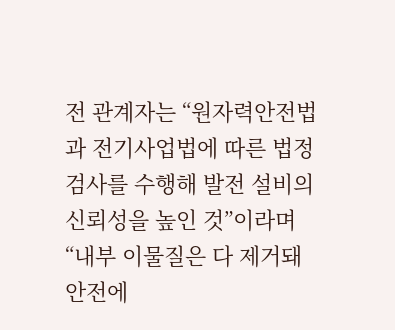전 관계자는 “원자력안전법과 전기사업법에 따른 법정 검사를 수행해 발전 설비의 신뢰성을 높인 것”이라며 “내부 이물질은 다 제거돼 안전에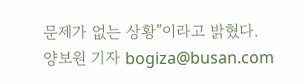문제가 없는 상황”이라고 밝혔다.
양보원 기자 bogiza@busan.com